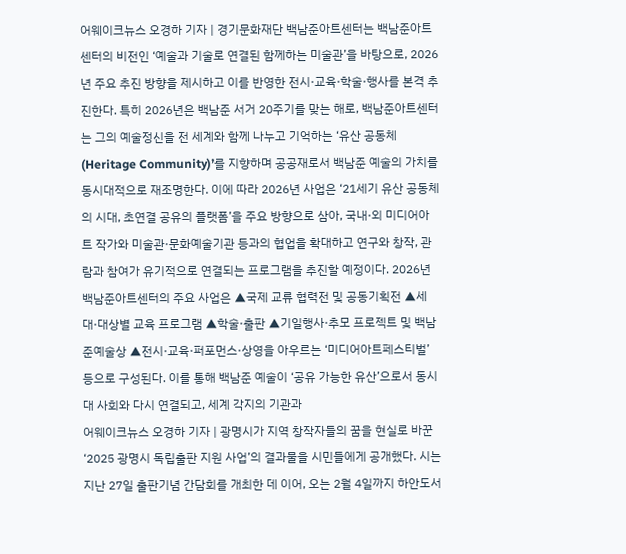어웨이크뉴스 오경하 기자 | 경기문화재단 백남준아트센터는 백남준아트센터의 비전인 ‘예술과 기술로 연결된 함께하는 미술관’을 바탕으로, 2026년 주요 추진 방향을 제시하고 이를 반영한 전시·교육·학술·행사를 본격 추진한다. 특히 2026년은 백남준 서거 20주기를 맞는 해로, 백남준아트센터는 그의 예술정신을 전 세계와 함께 나누고 기억하는 ‘유산 공동체(Heritage Community)’를 지향하며 공공재로서 백남준 예술의 가치를 동시대적으로 재조명한다. 이에 따라 2026년 사업은 ‘21세기 유산 공동체의 시대, 초연결 공유의 플랫폼’을 주요 방향으로 삼아, 국내·외 미디어아트 작가와 미술관·문화예술기관 등과의 협업을 확대하고 연구와 창작, 관람과 참여가 유기적으로 연결되는 프로그램을 추진할 예정이다. 2026년 백남준아트센터의 주요 사업은 ▲국제 교류 협력전 및 공동기획전 ▲세대·대상별 교육 프로그램 ▲학술·출판 ▲기일행사·추모 프로젝트 및 백남준예술상 ▲전시·교육·퍼포먼스·상영을 아우르는 ‘미디어아트페스티벌’ 등으로 구성된다. 이를 통해 백남준 예술이 ‘공유 가능한 유산’으로서 동시대 사회와 다시 연결되고, 세계 각지의 기관과
어웨이크뉴스 오경하 기자 | 광명시가 지역 창작자들의 꿈을 현실로 바꾼 ‘2025 광명시 독립출판 지원 사업’의 결과물을 시민들에게 공개했다. 시는 지난 27일 출판기념 간담회를 개최한 데 이어, 오는 2월 4일까지 하안도서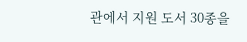관에서 지원 도서 30종을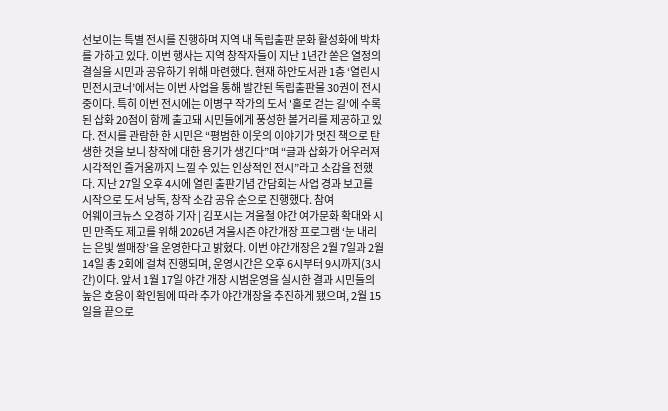선보이는 특별 전시를 진행하며 지역 내 독립출판 문화 활성화에 박차를 가하고 있다. 이번 행사는 지역 창작자들이 지난 1년간 쏟은 열정의 결실을 시민과 공유하기 위해 마련했다. 현재 하안도서관 1층 ‘열린시민전시코너’에서는 이번 사업을 통해 발간된 독립출판물 30권이 전시 중이다. 특히 이번 전시에는 이병구 작가의 도서 '홀로 걷는 길'에 수록된 삽화 20점이 함께 출고돼 시민들에게 풍성한 볼거리를 제공하고 있다. 전시를 관람한 한 시민은 “평범한 이웃의 이야기가 멋진 책으로 탄생한 것을 보니 창작에 대한 용기가 생긴다”며 “글과 삽화가 어우러져 시각적인 즐거움까지 느낄 수 있는 인상적인 전시”라고 소감을 전했다. 지난 27일 오후 4시에 열린 출판기념 간담회는 사업 경과 보고를 시작으로 도서 낭독, 창작 소감 공유 순으로 진행했다. 참여
어웨이크뉴스 오경하 기자 | 김포시는 겨울철 야간 여가문화 확대와 시민 만족도 제고를 위해 2026년 겨울시즌 야간개장 프로그램 ‘눈 내리는 은빛 썰매장’을 운영한다고 밝혔다. 이번 야간개장은 2월 7일과 2월 14일 총 2회에 걸쳐 진행되며, 운영시간은 오후 6시부터 9시까지(3시간)이다. 앞서 1월 17일 야간 개장 시범운영을 실시한 결과 시민들의 높은 호응이 확인됨에 따라 추가 야간개장을 추진하게 됐으며, 2월 15일을 끝으로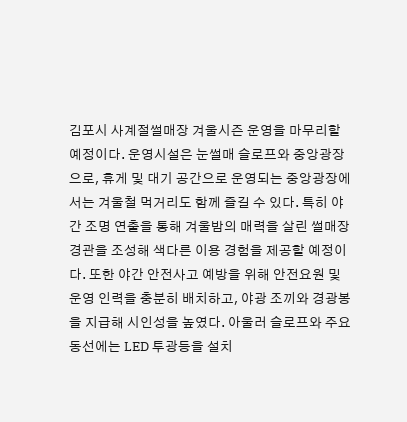김포시 사계절썰매장 겨울시즌 운영을 마무리할 예정이다. 운영시설은 눈썰매 슬로프와 중앙광장으로, 휴게 및 대기 공간으로 운영되는 중앙광장에서는 겨울철 먹거리도 함께 즐길 수 있다. 특히 야간 조명 연출을 통해 겨울밤의 매력을 살린 썰매장 경관을 조성해 색다른 이용 경험을 제공할 예정이다. 또한 야간 안전사고 예방을 위해 안전요원 및 운영 인력을 충분히 배치하고, 야광 조끼와 경광봉을 지급해 시인성을 높였다. 아울러 슬로프와 주요 동선에는 LED 투광등을 설치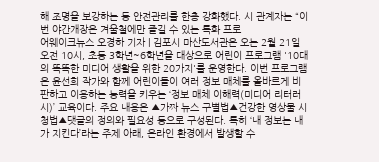해 조명을 보강하는 등 안전관리를 한층 강화했다. 시 관계자는 “이번 야간개장은 겨울철에만 즐길 수 있는 특화 프로
어웨이크뉴스 오경하 기자 | 김포시 마산도서관은 오는 2월 21일 오전 10시, 초등 3학년~6학년을 대상으로 어린이 프로그램 '10대의 똑똑한 미디어 생활을 위한 20가지'를 운영한다. 이번 프로그램은 윤선희 작가와 함께 어린이들이 여러 정보 매체를 올바르게 비판하고 이용하는 능력을 키우는 ‘정보 매체 이해력(미디어 리터러시)’ 교육이다. 주요 내용은 ▲가짜 뉴스 구별법▲건강한 영상물 시청법▲댓글의 정의와 필요성 등으로 구성된다. 특히 ‘내 정보는 내가 지킨다’라는 주제 아래, 온라인 환경에서 발생할 수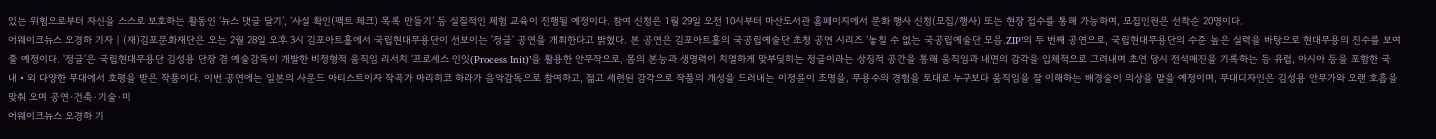있는 위험으로부터 자신을 스스로 보호하는 활동인 ‘뉴스 댓글 달기’, ‘사실 확인(팩트 체크) 목록 만들기’ 등 실질적인 체험 교육이 진행될 예정이다. 참여 신청은 1월 29일 오전 10시부터 마산도서관 홈페이지에서 문화 행사 신청(모집/행사) 또는 현장 접수를 통해 가능하며, 모집인원은 선착순 20명이다.
어웨이크뉴스 오경하 기자 | (재)김포문화재단은 오는 2월 28일 오후 3시 김포아트홀에서 국립현대무용단이 선보이는 '정글' 공연을 개최한다고 밝혔다. 본 공연은 김포아트홀의 국공립예술단 초청 공연 시리즈 ‘놓칠 수 없는 국공립예술단 모음.ZIP’의 두 번째 공연으로, 국립현대무용단의 수준 높은 실력을 바탕으로 현대무용의 진수를 보여줄 예정이다. '정글'은 국립현대무용단 김성용 단장 겸 예술감독이 개발한 비정형적 움직임 리서치 ‘프로세스 인잇(Process Init)’을 활용한 안무작으로, 몸의 본능과 생명력이 치열하게 맞부딪히는 정글이라는 상징적 공간을 통해 움직임과 내면의 감각을 입체적으로 그려내며 초연 당시 전석매진을 기록하는 등 유럽, 아시아 등을 포함한 국내‧외 다양한 무대에서 호평을 받은 작품이다. 이번 공연에는 일본의 사운드 아티스트이자 작곡가 마리히코 하라가 음악감독으로 참여하고, 젊고 세련된 감각으로 작품의 개성을 드러내는 이정윤이 조명을, 무용수의 경험을 토대로 누구보다 움직임을 잘 이해하는 배경술이 의상을 맡을 예정이며, 무대디자인은 김성용 안무가와 오랜 호흡을 맞춰 오며 공연·건축·기술·미
어웨이크뉴스 오경하 기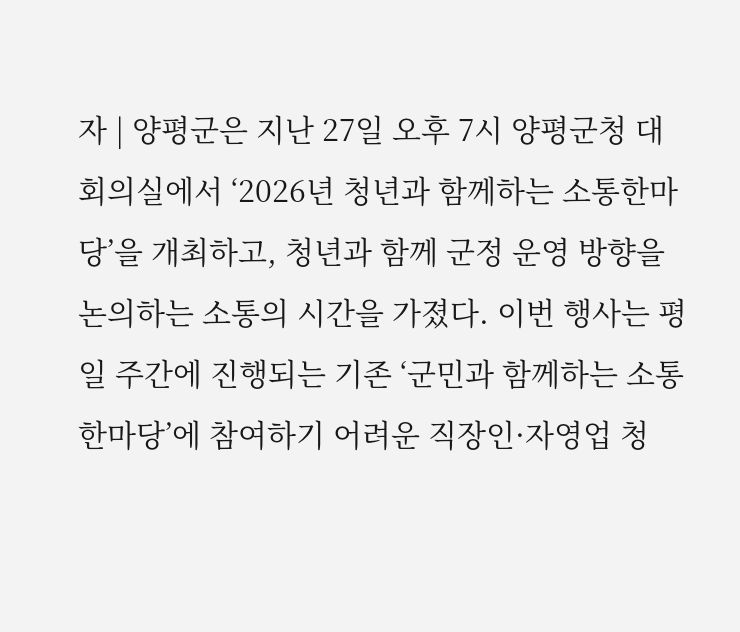자 | 양평군은 지난 27일 오후 7시 양평군청 대회의실에서 ‘2026년 청년과 함께하는 소통한마당’을 개최하고, 청년과 함께 군정 운영 방향을 논의하는 소통의 시간을 가졌다. 이번 행사는 평일 주간에 진행되는 기존 ‘군민과 함께하는 소통한마당’에 참여하기 어려운 직장인·자영업 청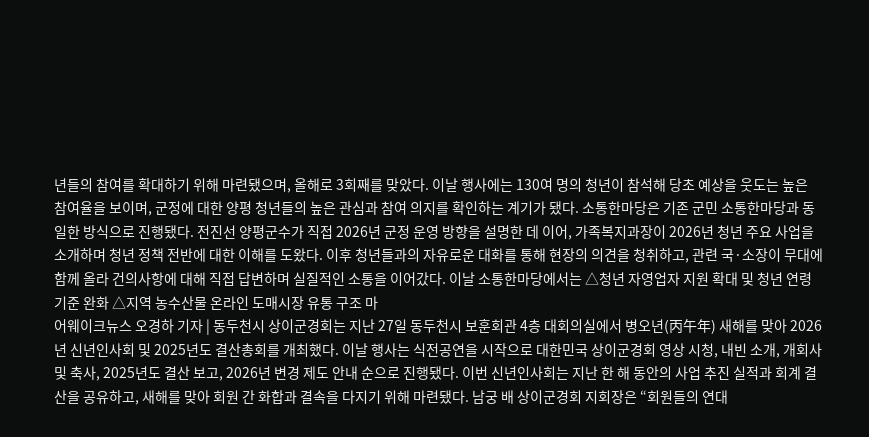년들의 참여를 확대하기 위해 마련됐으며, 올해로 3회째를 맞았다. 이날 행사에는 130여 명의 청년이 참석해 당초 예상을 웃도는 높은 참여율을 보이며, 군정에 대한 양평 청년들의 높은 관심과 참여 의지를 확인하는 계기가 됐다. 소통한마당은 기존 군민 소통한마당과 동일한 방식으로 진행됐다. 전진선 양평군수가 직접 2026년 군정 운영 방향을 설명한 데 이어, 가족복지과장이 2026년 청년 주요 사업을 소개하며 청년 정책 전반에 대한 이해를 도왔다. 이후 청년들과의 자유로운 대화를 통해 현장의 의견을 청취하고, 관련 국·소장이 무대에 함께 올라 건의사항에 대해 직접 답변하며 실질적인 소통을 이어갔다. 이날 소통한마당에서는 △청년 자영업자 지원 확대 및 청년 연령 기준 완화 △지역 농수산물 온라인 도매시장 유통 구조 마
어웨이크뉴스 오경하 기자 | 동두천시 상이군경회는 지난 27일 동두천시 보훈회관 4층 대회의실에서 병오년(丙午年) 새해를 맞아 2026년 신년인사회 및 2025년도 결산총회를 개최했다. 이날 행사는 식전공연을 시작으로 대한민국 상이군경회 영상 시청, 내빈 소개, 개회사 및 축사, 2025년도 결산 보고, 2026년 변경 제도 안내 순으로 진행됐다. 이번 신년인사회는 지난 한 해 동안의 사업 추진 실적과 회계 결산을 공유하고, 새해를 맞아 회원 간 화합과 결속을 다지기 위해 마련됐다. 남궁 배 상이군경회 지회장은 “회원들의 연대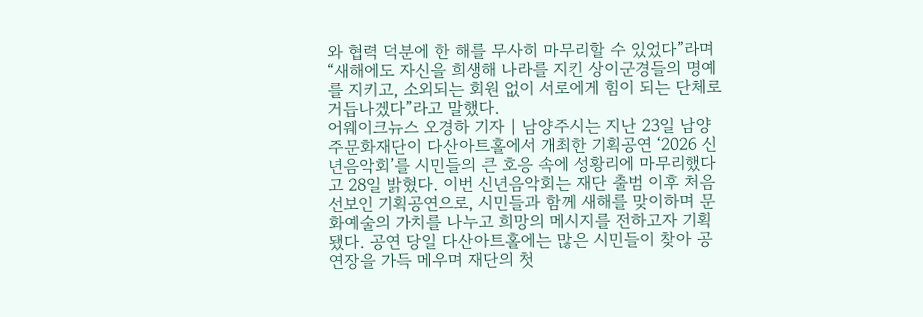와 협력 덕분에 한 해를 무사히 마무리할 수 있었다”라며 “새해에도 자신을 희생해 나라를 지킨 상이군경들의 명예를 지키고, 소외되는 회원 없이 서로에게 힘이 되는 단체로 거듭나겠다”라고 말했다.
어웨이크뉴스 오경하 기자 | 남양주시는 지난 23일 남양주문화재단이 다산아트홀에서 개최한 기획공연 ‘2026 신년음악회’를 시민들의 큰 호응 속에 성황리에 마무리했다고 28일 밝혔다. 이번 신년음악회는 재단 출범 이후 처음 선보인 기획공연으로, 시민들과 함께 새해를 맞이하며 문화예술의 가치를 나누고 희망의 메시지를 전하고자 기획됐다. 공연 당일 다산아트홀에는 많은 시민들이 찾아 공연장을 가득 메우며 재단의 첫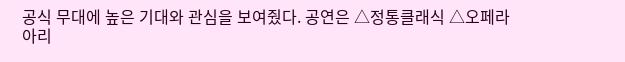공식 무대에 높은 기대와 관심을 보여줬다. 공연은 △정통클래식 △오페라 아리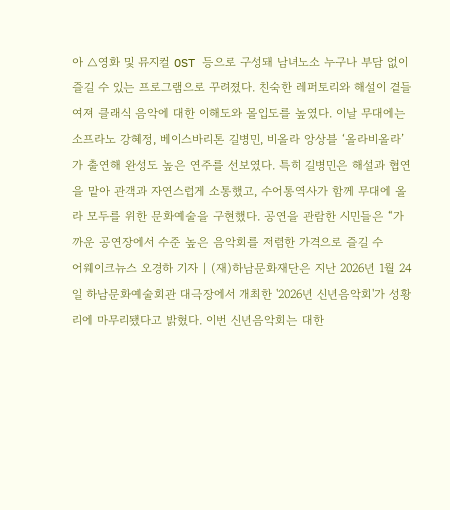아 △영화 및 뮤지컬 OST 등으로 구성돼 남녀노소 누구나 부담 없이 즐길 수 있는 프로그램으로 꾸려졌다. 친숙한 레퍼토리와 해설이 곁들여져 클래식 음악에 대한 이해도와 몰입도를 높였다. 이날 무대에는 소프라노 강혜정, 베이스바리톤 길병민, 비올라 앙상블 ‘올라비올라’가 출연해 완성도 높은 연주를 선보였다. 특히 길병민은 해설과 협연을 맡아 관객과 자연스럽게 소통했고, 수어통역사가 함께 무대에 올라 모두를 위한 문화예술을 구현했다. 공연을 관람한 시민들은 “가까운 공연장에서 수준 높은 음악회를 저렴한 가격으로 즐길 수
어웨이크뉴스 오경하 기자 | (재)하남문화재단은 지난 2026년 1월 24일 하남문화예술회관 대극장에서 개최한 '2026년 신년음악회'가 성황리에 마무리됐다고 밝혔다. 이번 신년음악회는 대한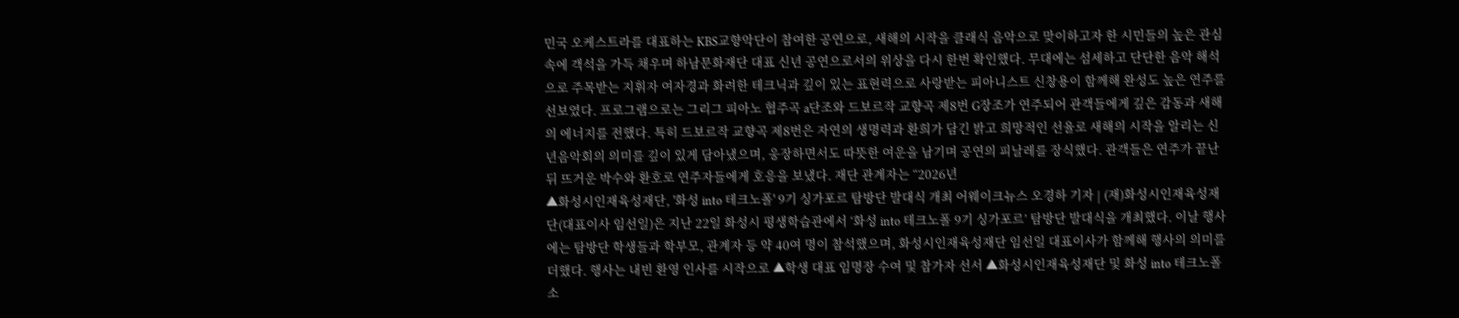민국 오케스트라를 대표하는 KBS교향악단이 참여한 공연으로, 새해의 시작을 클래식 음악으로 맞이하고자 한 시민들의 높은 관심 속에 객석을 가득 채우며 하남문화재단 대표 신년 공연으로서의 위상을 다시 한번 확인했다. 무대에는 섬세하고 단단한 음악 해석으로 주목받는 지휘자 여자경과 화려한 테크닉과 깊이 있는 표현력으로 사랑받는 피아니스트 신창용이 함께해 완성도 높은 연주를 선보였다. 프로그램으로는 그리그 피아노 협주곡 a단조와 드보르작 교향곡 제8번 G장조가 연주되어 관객들에게 깊은 감동과 새해의 에너지를 전했다. 특히 드보르작 교향곡 제8번은 자연의 생명력과 환희가 담긴 밝고 희망적인 선율로 새해의 시작을 알리는 신년음악회의 의미를 깊이 있게 담아냈으며, 웅장하면서도 따뜻한 여운을 남기며 공연의 피날레를 장식했다. 관객들은 연주가 끝난 뒤 뜨거운 박수와 환호로 연주자들에게 호응을 보냈다. 재단 관계자는 “2026년
▲화성시인재육성재단, '화성 into 테크노폴' 9기 싱가포르 탐방단 발대식 개최 어웨이크뉴스 오경하 기자 | (재)화성시인재육성재단(대표이사 임선일)은 지난 22일 화성시 평생학습관에서 ‘화성 into 테크노폴 9기 싱가포르’ 탐방단 발대식을 개최했다. 이날 행사에는 탐방단 학생들과 학부모, 관계자 등 약 40여 명이 참석했으며, 화성시인재육성재단 임선일 대표이사가 함께해 행사의 의미를 더했다. 행사는 내빈 환영 인사를 시작으로 ▲학생 대표 임명장 수여 및 참가자 선서 ▲화성시인재육성재단 및 화성 into 테크노폴 소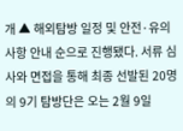개 ▲ 해외탐방 일정 및 안전·유의사항 안내 순으로 진행됐다. 서류 심사와 면접을 통해 최종 선발된 20명의 9기 탐방단은 오는 2월 9일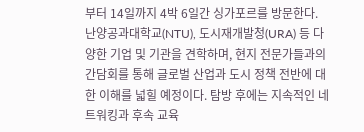부터 14일까지 4박 6일간 싱가포르를 방문한다. 난양공과대학교(NTU), 도시재개발청(URA) 등 다양한 기업 및 기관을 견학하며, 현지 전문가들과의 간담회를 통해 글로벌 산업과 도시 정책 전반에 대한 이해를 넓힐 예정이다. 탐방 후에는 지속적인 네트워킹과 후속 교육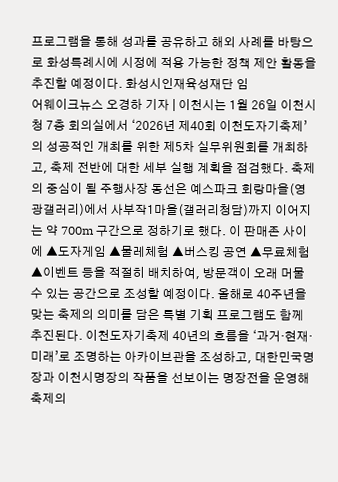프로그램을 통해 성과를 공유하고 해외 사례를 바탕으로 화성특례시에 시정에 적용 가능한 정책 제안 활동을 추진할 예정이다. 화성시인재육성재단 임
어웨이크뉴스 오경하 기자 | 이천시는 1월 26일 이천시청 7층 회의실에서 ‘2026년 제40회 이천도자기축제’의 성공적인 개최를 위한 제5차 실무위원회를 개최하고, 축제 전반에 대한 세부 실행 계획을 점검했다. 축제의 중심이 될 주행사장 동선은 예스파크 회랑마을(영광갤러리)에서 사부작1마을(갤러리청담)까지 이어지는 약 700m 구간으로 정하기로 했다. 이 판매존 사이에 ▲도자게임 ▲물레체험 ▲버스킹 공연 ▲무료체험 ▲이벤트 등을 적절히 배치하여, 방문객이 오래 머물 수 있는 공간으로 조성할 예정이다. 올해로 40주년을 맞는 축제의 의미를 담은 특별 기획 프로그램도 함께 추진된다. 이천도자기축제 40년의 흐름을 ‘과거·현재·미래’로 조명하는 아카이브관을 조성하고, 대한민국명장과 이천시명장의 작품을 선보이는 명장전을 운영해 축제의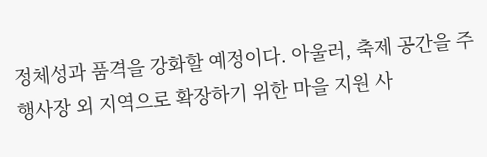정체성과 품격을 강화할 예정이다. 아울러, 축제 공간을 주행사장 외 지역으로 확장하기 위한 마을 지원 사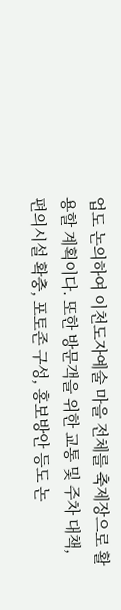업도 논의하여 이천도자예술 마을 전체를 축제장으로 활용할 계획이다. 또한 방문객을 위한 교통 및 주차 대책, 편의시설 확충, 포토존 구성, 홍보방안 등도 논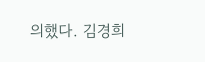의했다. 김경희